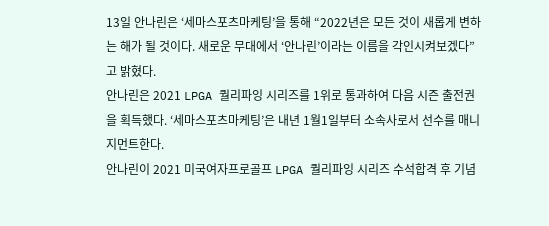13일 안나린은 ‘세마스포츠마케팅’을 통해 “2022년은 모든 것이 새롭게 변하는 해가 될 것이다. 새로운 무대에서 ‘안나린’이라는 이름을 각인시켜보겠다”고 밝혔다.
안나린은 2021 LPGA 퀄리파잉 시리즈를 1위로 통과하여 다음 시즌 출전권을 획득했다. ‘세마스포츠마케팅’은 내년 1월1일부터 소속사로서 선수를 매니지먼트한다.
안나린이 2021 미국여자프로골프 LPGA 퀄리파잉 시리즈 수석합격 후 기념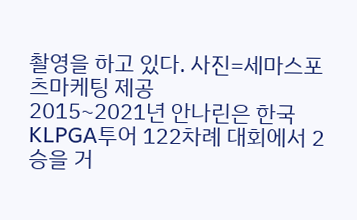촬영을 하고 있다. 사진=세마스포츠마케팅 제공
2015~2021년 안나린은 한국 KLPGA투어 122차례 대회에서 2승을 거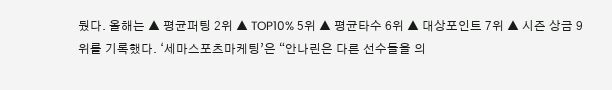뒀다. 올해는 ▲ 평균퍼팅 2위 ▲ TOP10% 5위 ▲ 평균타수 6위 ▲ 대상포인트 7위 ▲ 시즌 상금 9위를 기록했다. ‘세마스포츠마케팅’은 “안나린은 다른 선수들을 의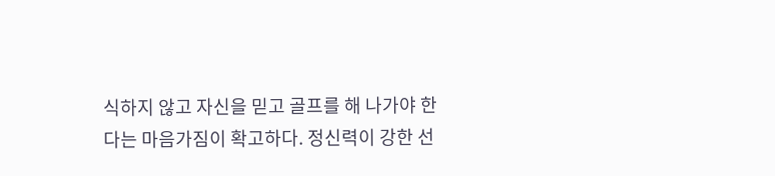식하지 않고 자신을 믿고 골프를 해 나가야 한다는 마음가짐이 확고하다. 정신력이 강한 선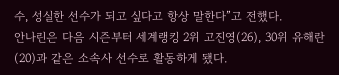수, 성실한 선수가 되고 싶다고 항상 말한다”고 전했다.
안나린은 다음 시즌부터 세계랭킹 2위 고진영(26), 30위 유해란(20)과 같은 소속사 선수로 활동하게 됐다.